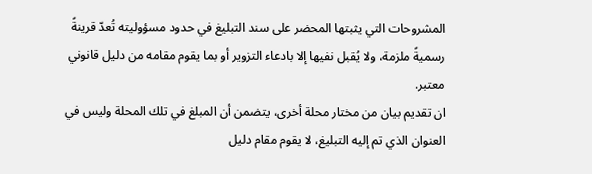المشروحات التي يثبتها المحضر على سند التبليغ في حدود مسؤوليته تُعدّ قرينةً رسميةً ملزمة، ولا يُقبل نفيها إلا بادعاء التزوير أو بما يقوم مقامه من دليل قانوني معتبر.
ان تقديم بيان من مختار محلة أخرى، يتضمن أن المبلغ في تلك المحلة وليس في العنوان الذي تم إليه التبليغ، لا يقوم مقام دليل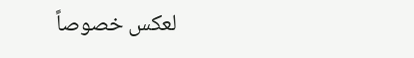لعكس خصوصاً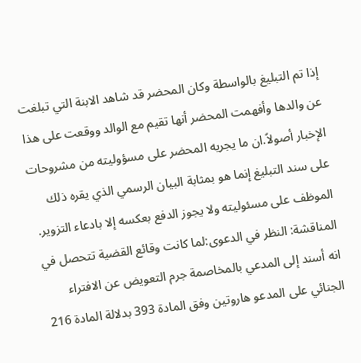إذا تم التبليغ بالواسطة وكان المحضر قد شاهد الابنة التي تبلغت عن والدها وأفهمت المحضر أنها تقيم مع الوالد ووقعت على هذا الإخبار أصولاً.ان ما يجريه المحضر على مسؤوليته من مشروحات على سند التبليغ إنما هو بمثابة البيان الرسمي الذي يقره ذلك الموظف على مسئوليته ولا يجوز الدفع بعكسه إلا بادعاء التزوير. المناقشة: النظر في الدعوى:لما كانت وقائع القضية تتحصل في انه أسند إلى المدعي بالمخاصمة جرم التعويض عن الافتراء الجنائي على المدعو هاروتين وفق المادة 393 بدلالة المادة 216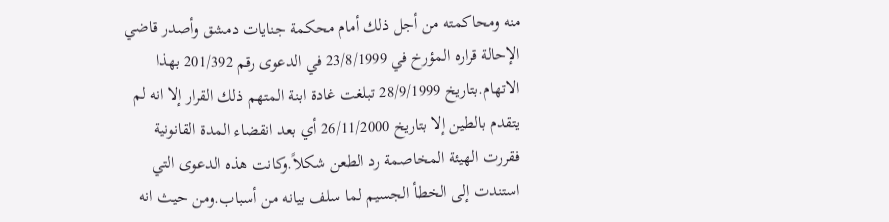منه ومحاكمته من أجل ذلك أمام محكمة جنايات دمشق وأصدر قاضي الإحالة قراره المؤرخ في 23/8/1999 في الدعوى رقم 201/392 بهذا الاتهام.بتاريخ 28/9/1999 تبلغت غادة ابنة المتهم ذلك القرار إلا انه لم يتقدم بالطين إلا بتاريخ 26/11/2000 أي بعد انقضاء المدة القانونية فقررت الهيئة المخاصمة رد الطعن شكلاً.وكانت هذه الدعوى التي استندت إلى الخطأ الجسيم لما سلف بيانه من أسباب.ومن حيث انه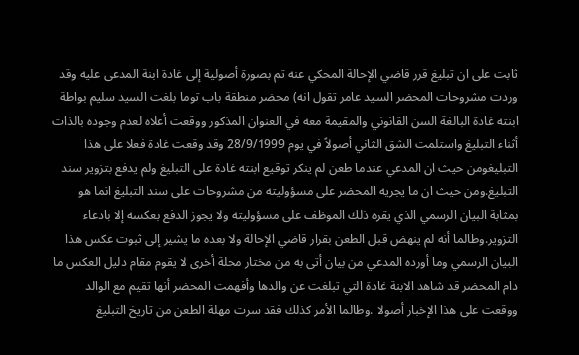ثابت على ان تبليغ قرر قاضي الإحالة المحكي عنه تم بصورة أصولية إلى غادة ابنة المدعى عليه وقد وردت مشروحات المحضر السيد عامر تقول انه) محضر منطقة باب توما بلغت السيد سليم بواطة ابنته غادة البالغة السن القانوني والمقيمة معه في العنوان المذكور ووقعت أعلاه لعدم وجوده بالذات أثناء التبليغ واستلمت الشق الثاني أصولاً في يوم 28/9/1999 وقد وقعت غادة فعلا على هذا التبليغومن حيث ان المدعي عندما طعن لم ينكر توقيع ابنته غادة على التبليغ ولم يدفع بتزوير سند التبليغ.ومن حيث ان ما يجريه المحضر على مسؤوليته من مشروحات على سند التبليغ انما هو بمثابة البيان الرسمي الذي يقره ذلك الموظف على مسؤوليته ولا يجوز الدفع بعكسه إلا بادعاء التزوير.وطالما أنه لم ينهض قبل الطعن بقرار قاضي الإحالة ولا بعده ما يشير إلى ثبوت عكس هذا البيان الرسمي وما أورده المدعي من بيان أتى به من مختار محلة أخرى لا يقوم مقام دليل العكس ما دام المحضر قد شاهد الابنة غادة التي تبلغت عن والدها وأفهمت المحضر أنها تقيم مع الوالد ووقعت على هذا الإخبار أصولا .وطالما الأمر كذلك فقد سرت مهلة الطعن من تاريخ التبليغ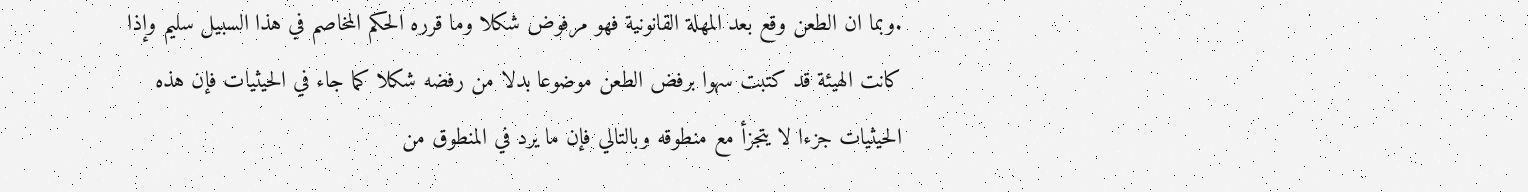.وبما ان الطعن وقع بعد المهلة القانونية فهو مرفوض شكلا وما قرره الحكم المخاصم في هذا السبيل سليم وإذا كانت الهيئة قد كتبت سهوا برفض الطعن موضوعا بدلا من رفضه شكلا كما جاء في الحيثيات فإن هذه الحيثيات جزءا لا يتجزأ مع منطوقه وبالتالي فإن ما يرد في المنطوق من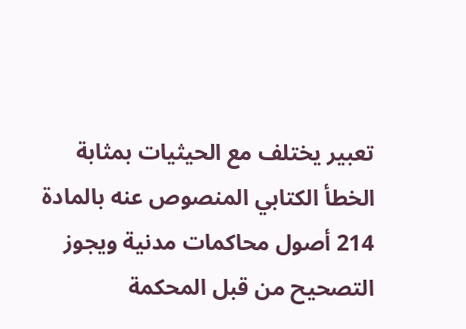تعبير يختلف مع الحيثيات بمثابة الخطأ الكتابي المنصوص عنه بالمادة 214 أصول محاكمات مدنية ويجوز التصحيح من قبل المحكمة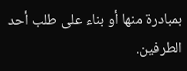بمبادرة منها أو بناء على طلب أحد الطرفين.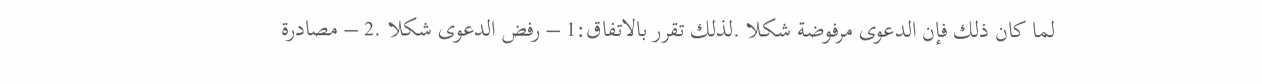لما كان ذلك فإن الدعوى مرفوضة شكلا .لذلك تقرر بالاتفاق:1 – رفض الدعوى شكلا .2 – مصادرة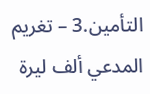التأمين.3 – تغريم المدعي ألف ليرة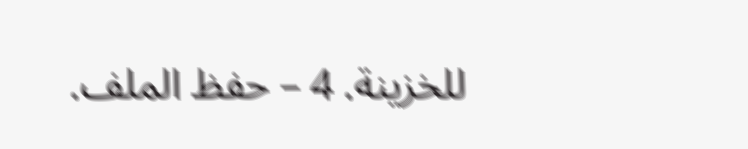للخزينة. 4 – حفظ الملف.